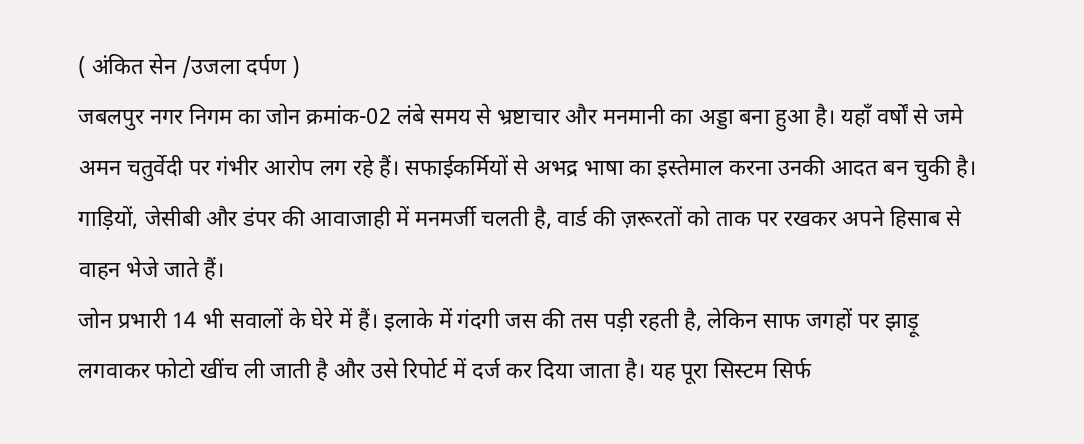( अंकित सेन /उजला दर्पण )
जबलपुर नगर निगम का जोन क्रमांक-02 लंबे समय से भ्रष्टाचार और मनमानी का अड्डा बना हुआ है। यहाँ वर्षों से जमे अमन चतुर्वेदी पर गंभीर आरोप लग रहे हैं। सफाईकर्मियों से अभद्र भाषा का इस्तेमाल करना उनकी आदत बन चुकी है। गाड़ियों, जेसीबी और डंपर की आवाजाही में मनमर्जी चलती है, वार्ड की ज़रूरतों को ताक पर रखकर अपने हिसाब से वाहन भेजे जाते हैं।
जोन प्रभारी 14 भी सवालों के घेरे में हैं। इलाके में गंदगी जस की तस पड़ी रहती है, लेकिन साफ जगहों पर झाड़ू लगवाकर फोटो खींच ली जाती है और उसे रिपोर्ट में दर्ज कर दिया जाता है। यह पूरा सिस्टम सिर्फ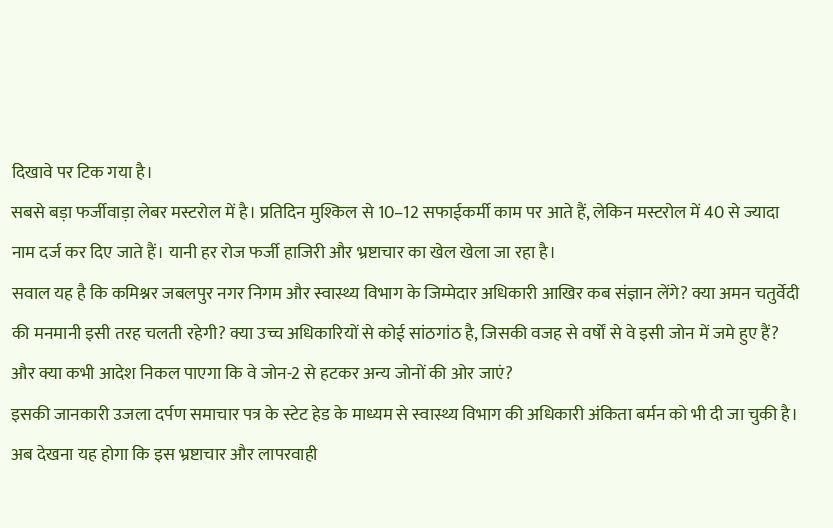दिखावे पर टिक गया है।
सबसे बड़ा फर्जीवाड़ा लेबर मस्टरोल में है। प्रतिदिन मुश्किल से 10–12 सफाईकर्मी काम पर आते हैं, लेकिन मस्टरोल में 40 से ज्यादा नाम दर्ज कर दिए जाते हैं। यानी हर रोज फर्जी हाजिरी और भ्रष्टाचार का खेल खेला जा रहा है।
सवाल यह है कि कमिश्नर जबलपुर नगर निगम और स्वास्थ्य विभाग के जिम्मेदार अधिकारी आखिर कब संज्ञान लेंगे? क्या अमन चतुर्वेदी की मनमानी इसी तरह चलती रहेगी? क्या उच्च अधिकारियों से कोई सांठगांठ है, जिसकी वजह से वर्षों से वे इसी जोन में जमे हुए हैं? और क्या कभी आदेश निकल पाएगा कि वे जोन-2 से हटकर अन्य जोनों की ओर जाएं?
इसकी जानकारी उजला दर्पण समाचार पत्र के स्टेट हेड के माध्यम से स्वास्थ्य विभाग की अधिकारी अंकिता बर्मन को भी दी जा चुकी है। अब देखना यह होगा कि इस भ्रष्टाचार और लापरवाही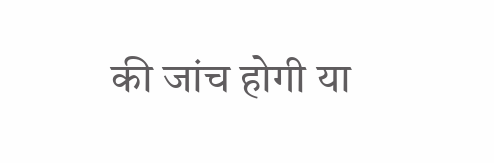की जांच होगी या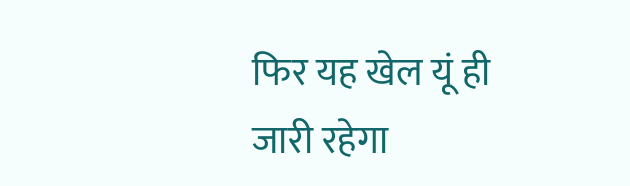फिर यह खेल यूं ही जारी रहेगा